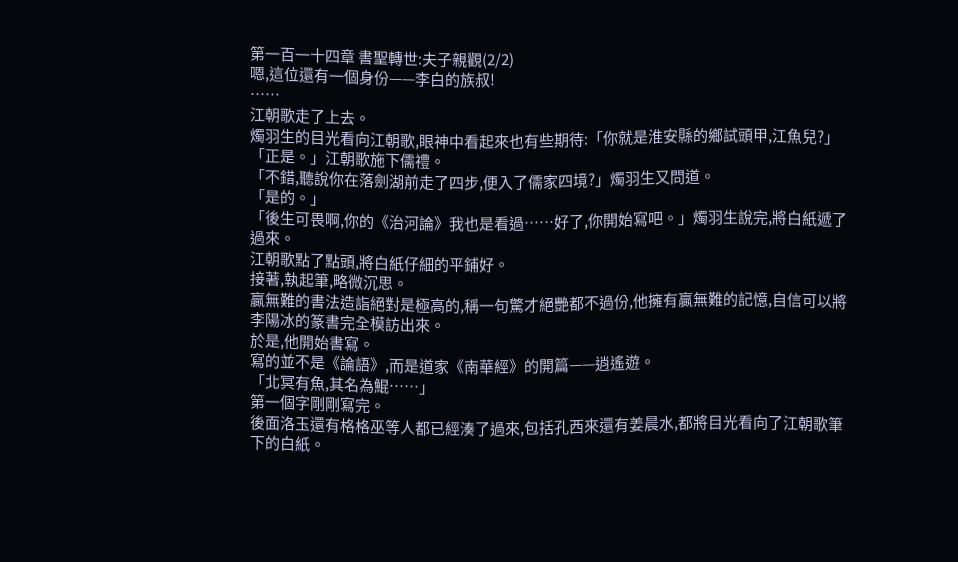第一百一十四章 書聖轉世:夫子親觀(2/2)
嗯,這位還有一個身份——李白的族叔!
……
江朝歌走了上去。
燭羽生的目光看向江朝歌,眼神中看起來也有些期待:「你就是淮安縣的鄉試頭甲,江魚兒?」
「正是。」江朝歌施下儒禮。
「不錯,聽說你在落劍湖前走了四步,便入了儒家四境?」燭羽生又問道。
「是的。」
「後生可畏啊,你的《治河論》我也是看過……好了,你開始寫吧。」燭羽生說完,將白紙遞了過來。
江朝歌點了點頭,將白紙仔細的平鋪好。
接著,執起筆,略微沉思。
贏無難的書法造詣絕對是極高的,稱一句驚才絕艷都不過份,他擁有贏無難的記憶,自信可以將李陽冰的篆書完全模訪出來。
於是,他開始書寫。
寫的並不是《論語》,而是道家《南華經》的開篇——逍遙遊。
「北冥有魚,其名為鯤……」
第一個字剛剛寫完。
後面洛玉還有格格巫等人都已經湊了過來,包括孔西來還有姜晨水,都將目光看向了江朝歌筆下的白紙。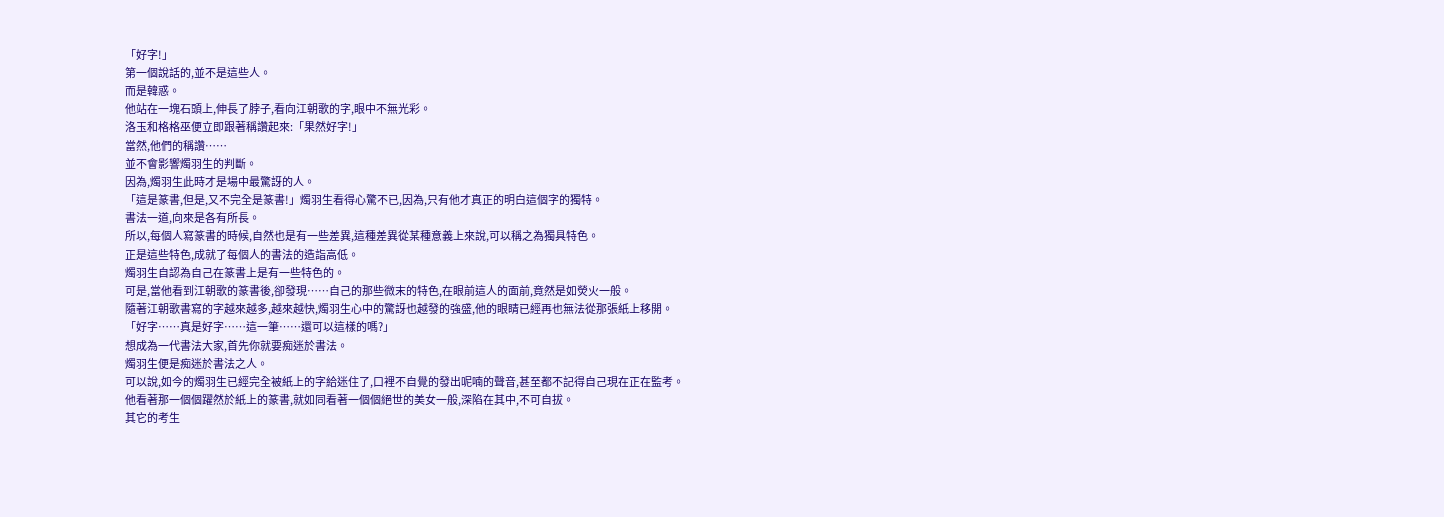「好字!」
第一個說話的,並不是這些人。
而是韓惑。
他站在一塊石頭上,伸長了脖子,看向江朝歌的字,眼中不無光彩。
洛玉和格格巫便立即跟著稱讚起來:「果然好字!」
當然,他們的稱讚……
並不會影響燭羽生的判斷。
因為,燭羽生此時才是場中最驚訝的人。
「這是篆書,但是,又不完全是篆書!」燭羽生看得心驚不已,因為,只有他才真正的明白這個字的獨特。
書法一道,向來是各有所長。
所以,每個人寫篆書的時候,自然也是有一些差異,這種差異從某種意義上來說,可以稱之為獨具特色。
正是這些特色,成就了每個人的書法的造詣高低。
燭羽生自認為自己在篆書上是有一些特色的。
可是,當他看到江朝歌的篆書後,卻發現……自己的那些微末的特色,在眼前這人的面前,竟然是如熒火一般。
隨著江朝歌書寫的字越來越多,越來越快,燭羽生心中的驚訝也越發的強盛,他的眼睛已經再也無法從那張紙上移開。
「好字……真是好字……這一筆……還可以這樣的嗎?」
想成為一代書法大家,首先你就要痴迷於書法。
燭羽生便是痴迷於書法之人。
可以說,如今的燭羽生已經完全被紙上的字給迷住了,口裡不自覺的發出呢喃的聲音,甚至都不記得自己現在正在監考。
他看著那一個個躍然於紙上的篆書,就如同看著一個個絕世的美女一般,深陷在其中,不可自拔。
其它的考生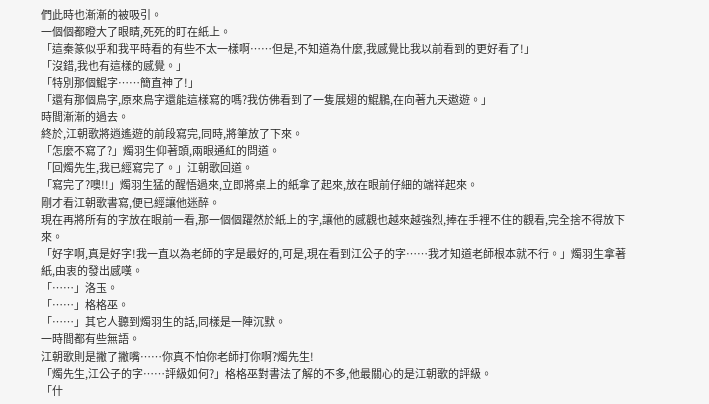們此時也漸漸的被吸引。
一個個都瞪大了眼睛,死死的盯在紙上。
「這秦篆似乎和我平時看的有些不太一樣啊……但是,不知道為什麼,我感覺比我以前看到的更好看了!」
「沒錯,我也有這樣的感覺。」
「特別那個鯤字……簡直神了!」
「還有那個鳥字,原來鳥字還能這樣寫的嗎?我仿佛看到了一隻展翅的鯤鵬,在向著九天遨遊。」
時間漸漸的過去。
終於,江朝歌將逍遙遊的前段寫完,同時,將筆放了下來。
「怎麼不寫了?」燭羽生仰著頭,兩眼通紅的問道。
「回燭先生,我已經寫完了。」江朝歌回道。
「寫完了?噢!!」燭羽生猛的醒悟過來,立即將桌上的紙拿了起來,放在眼前仔細的端祥起來。
剛才看江朝歌書寫,便已經讓他迷醉。
現在再將所有的字放在眼前一看,那一個個躍然於紙上的字,讓他的感觀也越來越強烈,捧在手裡不住的觀看,完全捨不得放下來。
「好字啊,真是好字!我一直以為老師的字是最好的,可是,現在看到江公子的字……我才知道老師根本就不行。」燭羽生拿著紙,由衷的發出感嘆。
「……」洛玉。
「……」格格巫。
「……」其它人聽到燭羽生的話,同樣是一陣沉默。
一時間都有些無語。
江朝歌則是撇了撇嘴……你真不怕你老師打你啊?燭先生!
「燭先生,江公子的字……評級如何?」格格巫對書法了解的不多,他最關心的是江朝歌的評級。
「什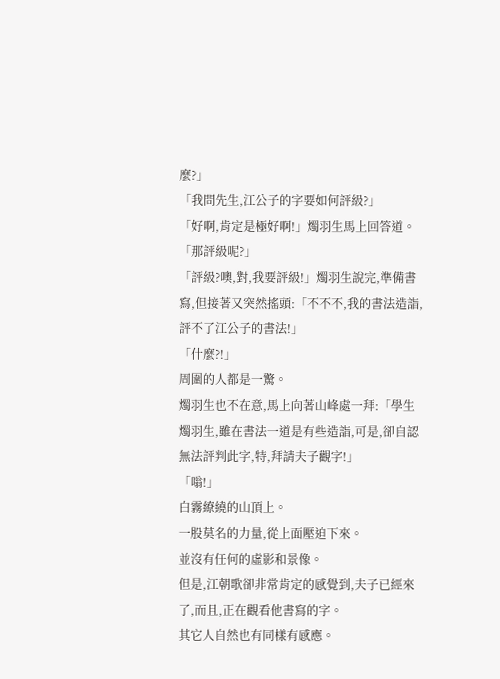麼?」
「我問先生,江公子的字要如何評級?」
「好啊,肯定是極好啊!」燭羽生馬上回答道。
「那評級呢?」
「評級?噢,對,我要評級!」燭羽生說完,準備書寫,但接著又突然搖頭:「不不不,我的書法造詣,評不了江公子的書法!」
「什麼?!」
周圍的人都是一驚。
燭羽生也不在意,馬上向著山峰處一拜:「學生燭羽生,雖在書法一道是有些造詣,可是,卻自認無法評判此字,特,拜請夫子觀字!」
「嗡!」
白霧繚繞的山頂上。
一股莫名的力量,從上面壓迫下來。
並沒有任何的虛影和景像。
但是,江朝歌卻非常肯定的感覺到,夫子已經來了,而且,正在觀看他書寫的字。
其它人自然也有同樣有感應。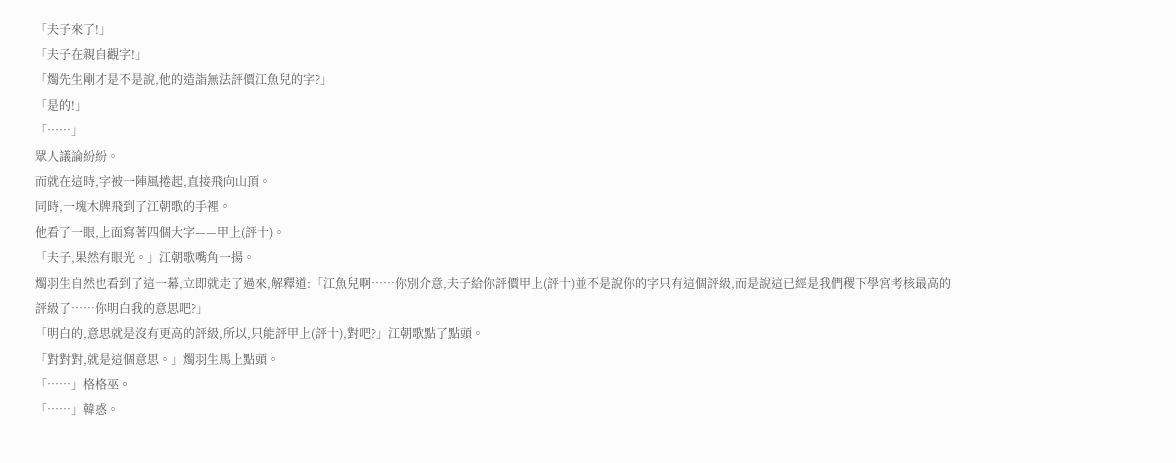「夫子來了!」
「夫子在親自觀字!」
「燭先生剛才是不是說,他的造詣無法評價江魚兒的字?」
「是的!」
「……」
眾人議論紛紛。
而就在這時,字被一陣風捲起,直接飛向山頂。
同時,一塊木牌飛到了江朝歌的手裡。
他看了一眼,上面寫著四個大字——甲上(評十)。
「夫子,果然有眼光。」江朝歌嘴角一揚。
燭羽生自然也看到了這一幕,立即就走了過來,解釋道:「江魚兒啊……你別介意,夫子給你評價甲上(評十)並不是說你的字只有這個評級,而是說這已經是我們稷下學宮考核最高的評級了……你明白我的意思吧?」
「明白的,意思就是沒有更高的評級,所以,只能評甲上(評十),對吧?」江朝歌點了點頭。
「對對對,就是這個意思。」燭羽生馬上點頭。
「……」格格巫。
「……」韓惑。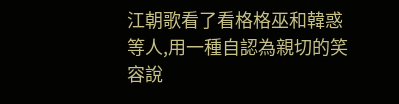江朝歌看了看格格巫和韓惑等人,用一種自認為親切的笑容說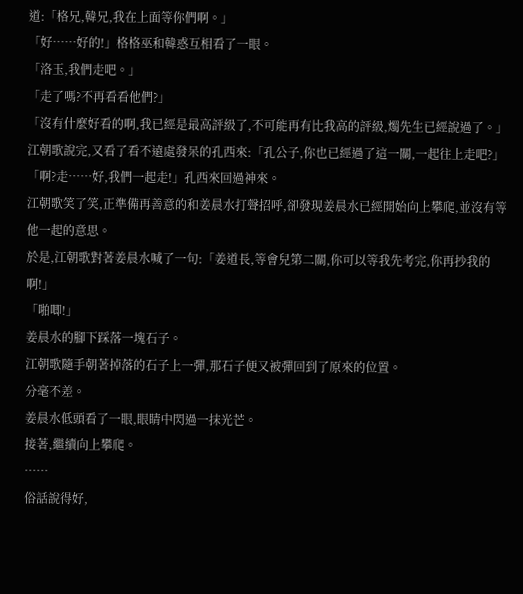道:「格兄,韓兄,我在上面等你們啊。」
「好……好的!」格格巫和韓惑互相看了一眼。
「洛玉,我們走吧。」
「走了嗎?不再看看他們?」
「沒有什麼好看的啊,我已經是最高評級了,不可能再有比我高的評級,燭先生已經說過了。」江朝歌說完,又看了看不遠處發呆的孔西來:「孔公子,你也已經過了這一關,一起往上走吧?」
「啊?走……好,我們一起走!」孔西來回過神來。
江朝歌笑了笑,正準備再善意的和姜晨水打聲招呼,卻發現姜晨水已經開始向上攀爬,並沒有等他一起的意思。
於是,江朝歌對著姜晨水喊了一句:「姜道長,等會兒第二關,你可以等我先考完,你再抄我的啊!」
「啪唧!」
姜晨水的腳下踩落一塊石子。
江朝歌隨手朝著掉落的石子上一彈,那石子便又被彈回到了原來的位置。
分毫不差。
姜晨水低頭看了一眼,眼睛中閃過一抹光芒。
接著,繼續向上攀爬。
……
俗話說得好,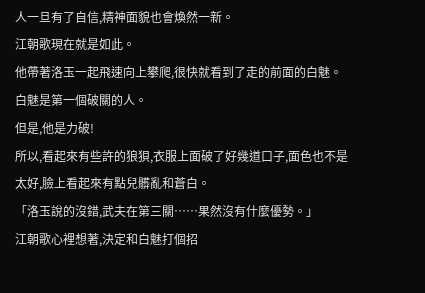人一旦有了自信,精神面貌也會煥然一新。
江朝歌現在就是如此。
他帶著洛玉一起飛速向上攀爬,很快就看到了走的前面的白魅。
白魅是第一個破關的人。
但是,他是力破!
所以,看起來有些許的狼狽,衣服上面破了好幾道口子,面色也不是太好,臉上看起來有點兒髒亂和蒼白。
「洛玉說的沒錯,武夫在第三關……果然沒有什麼優勢。」
江朝歌心裡想著,決定和白魅打個招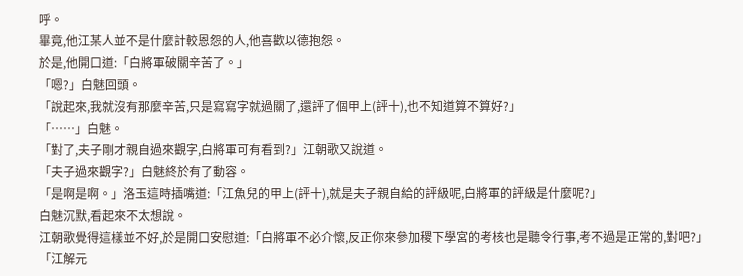呼。
畢竟,他江某人並不是什麼計較恩怨的人,他喜歡以德抱怨。
於是,他開口道:「白將軍破關辛苦了。」
「嗯?」白魅回頭。
「說起來,我就沒有那麼辛苦,只是寫寫字就過關了,還評了個甲上(評十),也不知道算不算好?」
「……」白魅。
「對了,夫子剛才親自過來觀字,白將軍可有看到?」江朝歌又說道。
「夫子過來觀字?」白魅終於有了動容。
「是啊是啊。」洛玉這時插嘴道:「江魚兒的甲上(評十),就是夫子親自給的評級呢,白將軍的評級是什麼呢?」
白魅沉默,看起來不太想說。
江朝歌覺得這樣並不好,於是開口安慰道:「白將軍不必介懷,反正你來參加稷下學宮的考核也是聽令行事,考不過是正常的,對吧?」
「江解元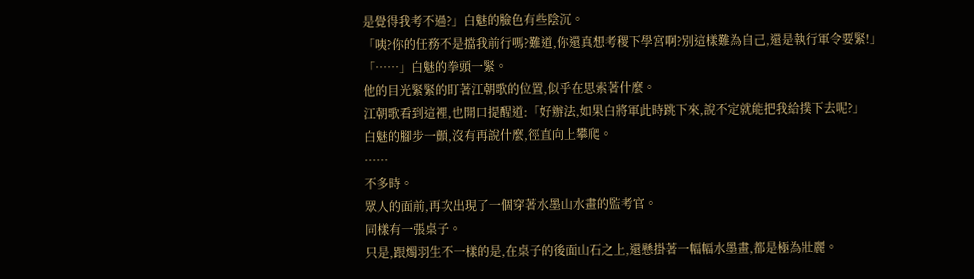是覺得我考不過?」白魅的臉色有些陰沉。
「咦?你的任務不是擋我前行嗎?難道,你還真想考稷下學宮啊?別這樣難為自己,還是執行軍令要緊!」
「……」白魅的拳頭一緊。
他的目光緊緊的盯著江朝歌的位置,似乎在思索著什麼。
江朝歌看到這裡,也開口提醒道:「好辦法,如果白將軍此時跳下來,說不定就能把我給撲下去呢?」
白魅的腳步一顫,沒有再說什麼,徑直向上攀爬。
……
不多時。
眾人的面前,再次出現了一個穿著水墨山水畫的監考官。
同樣有一張桌子。
只是,跟燭羽生不一樣的是,在桌子的後面山石之上,還懸掛著一幅幅水墨畫,都是極為壯麗。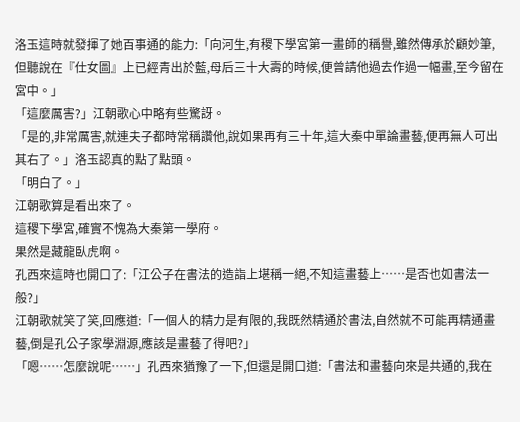洛玉這時就發揮了她百事通的能力:「向河生,有稷下學宮第一畫師的稱譽,雖然傳承於顧妙筆,但聽說在『仕女圖』上已經青出於藍,母后三十大壽的時候,便曾請他過去作過一幅畫,至今留在宮中。」
「這麼厲害?」江朝歌心中略有些驚訝。
「是的,非常厲害,就連夫子都時常稱讚他,說如果再有三十年,這大秦中單論畫藝,便再無人可出其右了。」洛玉認真的點了點頭。
「明白了。」
江朝歌算是看出來了。
這稷下學宮,確實不愧為大秦第一學府。
果然是藏龍臥虎啊。
孔西來這時也開口了:「江公子在書法的造詣上堪稱一絕,不知這畫藝上……是否也如書法一般?」
江朝歌就笑了笑,回應道:「一個人的精力是有限的,我既然精通於書法,自然就不可能再精通畫藝,倒是孔公子家學淵源,應該是畫藝了得吧?」
「嗯……怎麼說呢……」孔西來猶豫了一下,但還是開口道:「書法和畫藝向來是共通的,我在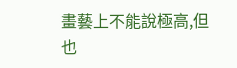畫藝上不能說極高,但也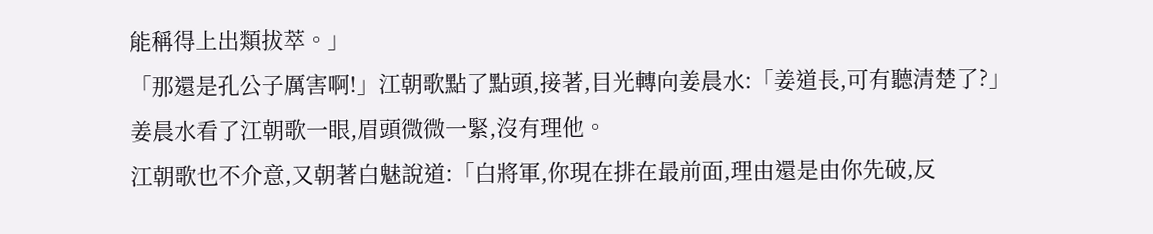能稱得上出類拔萃。」
「那還是孔公子厲害啊!」江朝歌點了點頭,接著,目光轉向姜晨水:「姜道長,可有聽清楚了?」
姜晨水看了江朝歌一眼,眉頭微微一緊,沒有理他。
江朝歌也不介意,又朝著白魅說道:「白將軍,你現在排在最前面,理由還是由你先破,反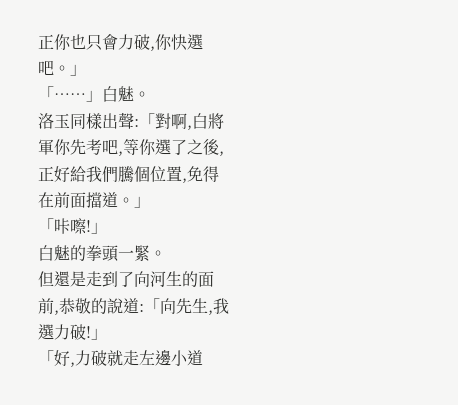正你也只會力破,你快選吧。」
「……」白魅。
洛玉同樣出聲:「對啊,白將軍你先考吧,等你選了之後,正好給我們騰個位置,免得在前面擋道。」
「咔嚓!」
白魅的拳頭一緊。
但還是走到了向河生的面前,恭敬的說道:「向先生,我選力破!」
「好,力破就走左邊小道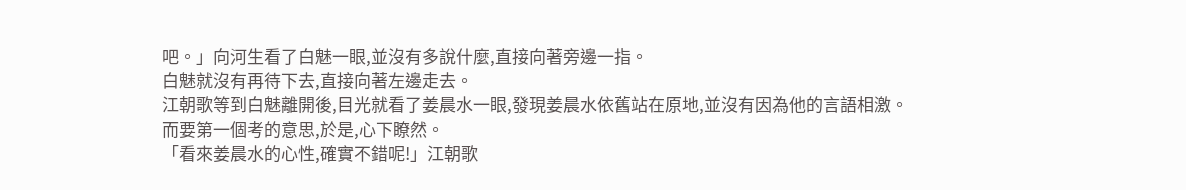吧。」向河生看了白魅一眼,並沒有多說什麼,直接向著旁邊一指。
白魅就沒有再待下去,直接向著左邊走去。
江朝歌等到白魅離開後,目光就看了姜晨水一眼,發現姜晨水依舊站在原地,並沒有因為他的言語相激。
而要第一個考的意思,於是,心下瞭然。
「看來姜晨水的心性,確實不錯呢!」江朝歌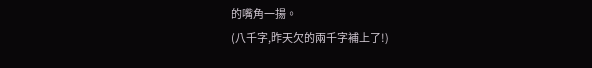的嘴角一揚。
(八千字,昨天欠的兩千字補上了!)